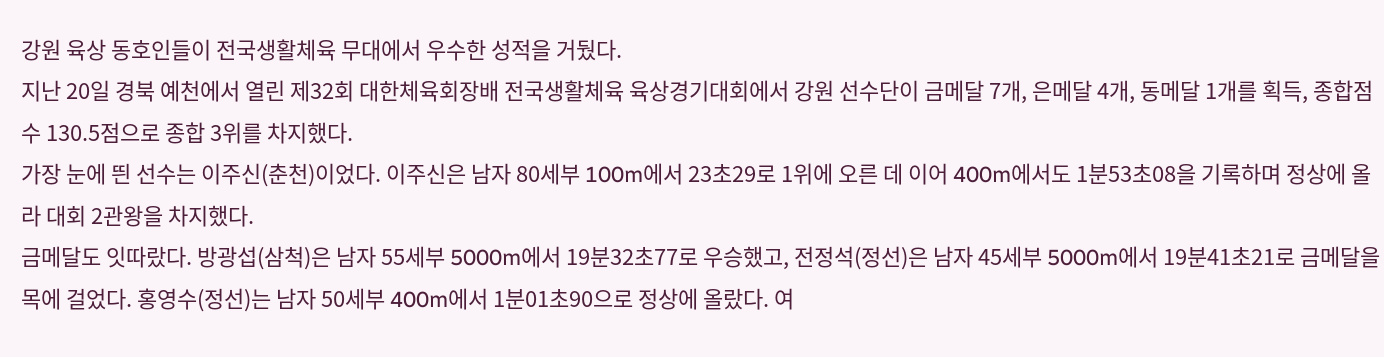강원 육상 동호인들이 전국생활체육 무대에서 우수한 성적을 거뒀다.
지난 20일 경북 예천에서 열린 제32회 대한체육회장배 전국생활체육 육상경기대회에서 강원 선수단이 금메달 7개, 은메달 4개, 동메달 1개를 획득, 종합점수 130.5점으로 종합 3위를 차지했다.
가장 눈에 띈 선수는 이주신(춘천)이었다. 이주신은 남자 80세부 100m에서 23초29로 1위에 오른 데 이어 400m에서도 1분53초08을 기록하며 정상에 올라 대회 2관왕을 차지했다.
금메달도 잇따랐다. 방광섭(삼척)은 남자 55세부 5000m에서 19분32초77로 우승했고, 전정석(정선)은 남자 45세부 5000m에서 19분41초21로 금메달을 목에 걸었다. 홍영수(정선)는 남자 50세부 400m에서 1분01초90으로 정상에 올랐다. 여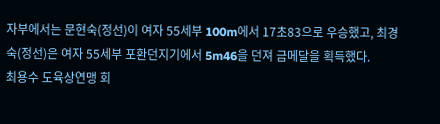자부에서는 문현숙(정선)이 여자 55세부 100m에서 17초83으로 우승했고, 최경숙(정선)은 여자 55세부 포환던지기에서 5m46을 던져 금메달을 획득했다.
최용수 도육상연맹 회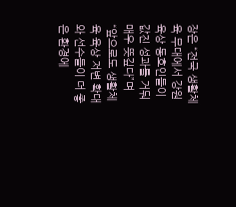장은 “전국 생활체육 무대에서 강원 육상 동호인들이 값진 성과를 거둬 매우 뜻깊다”며 “앞으로도 생활체육 육상 저변 확대와 선수들이 더 좋은 환경에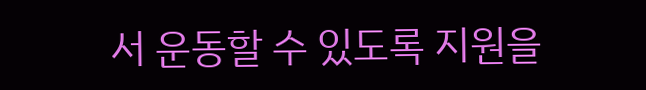서 운동할 수 있도록 지원을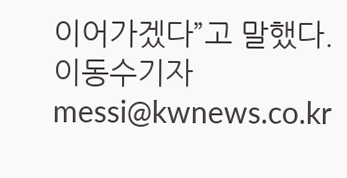이어가겠다”고 말했다.
이동수기자 messi@kwnews.co.kr